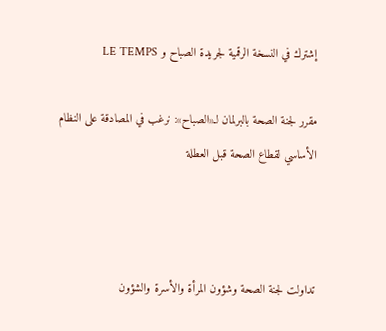إشترك في النسخة الرقمية لجريدة الصباح و LE TEMPS

مقرر لجنة الصحة بالبرلمان لـ«الصباح»: نرغب في المصادقة على النظام الأساسي لقطاع الصحة قبل العطلة



تداولت لجنة الصحة وشؤون المرأة والأسرة والشؤون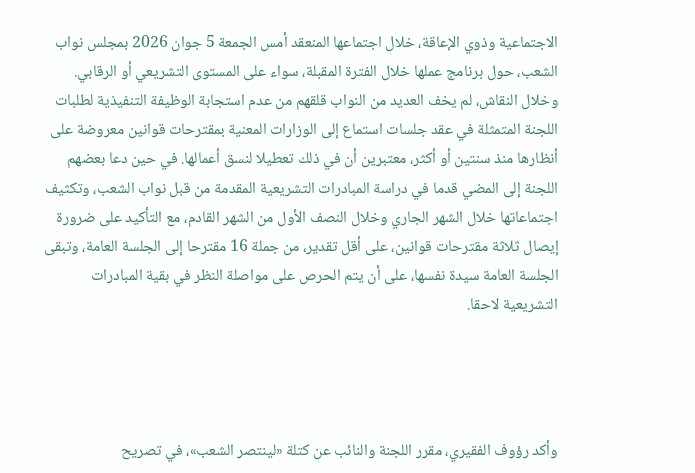الاجتماعية وذوي الإعاقة، خلال اجتماعها المنعقد أمس الجمعة 5 جوان 2026 بمجلس نواب الشعب، حول برنامج عملها خلال الفترة المقبلة، سواء على المستوى التشريعي أو الرقابي. وخلال النقاش، لم يخف العديد من النواب قلقهم من عدم استجابة الوظيفة التنفيذية لطلبات اللجنة المتمثلة في عقد جلسات استماع إلى الوزارات المعنية بمقترحات قوانين معروضة على أنظارها منذ سنتين أو أكثر، معتبرين أن في ذلك تعطيلا لنسق أعمالها. في حين دعا بعضهم اللجنة إلى المضي قدما في دراسة المبادرات التشريعية المقدمة من قبل نواب الشعب، وتكثيف اجتماعاتها خلال الشهر الجاري وخلال النصف الأول من الشهر القادم، مع التأكيد على ضرورة إيصال ثلاثة مقترحات قوانين، على أقل تقدير، من جملة 16 مقترحا إلى الجلسة العامة، وتبقى الجلسة العامة سيدة نفسها، على أن يتم الحرص على مواصلة النظر في بقية المبادرات التشريعية لاحقا.




وأكد رؤوف الفقيري، مقرر اللجنة والنائب عن كتلة «لينتصر الشعب»، في تصريح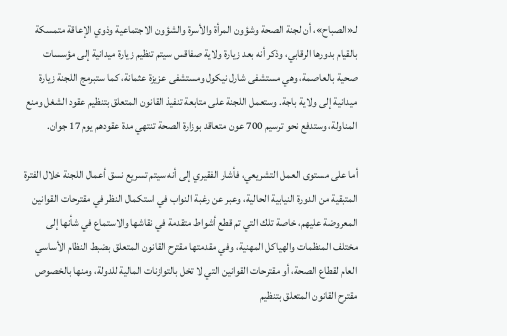لـ«الصباح»، أن لجنة الصحة وشؤون المرأة والأسرة والشؤون الاجتماعية وذوي الإعاقة متمسكة بالقيام بدورها الرقابي، وذكر أنه بعد زيارة ولاية صفاقس سيتم تنظيم زيارة ميدانية إلى مؤسسات صحية بالعاصمة، وهي مستشفى شارل نيكول ومستشفى عزيزة عثمانة، كما ستبرمج اللجنة زيارة ميدانية إلى ولاية باجة. وستعمل اللجنة على متابعة تنفيذ القانون المتعلق بتنظيم عقود الشغل ومنع المناولة، وستدفع نحو ترسيم 700 عون متعاقد بوزارة الصحة تنتهي مدة عقودهم يوم 17 جوان.

أما على مستوى العمل التشريعي، فأشار الفقيري إلى أنه سيتم تسريع نسق أعمال اللجنة خلال الفترة المتبقية من الدورة النيابية الحالية، وعبر عن رغبة النواب في استكمال النظر في مقترحات القوانين المعروضة عليهم، خاصة تلك التي تم قطع أشواط متقدمة في نقاشها والاستماع في شأنها إلى مختلف المنظمات والهياكل المهنية، وفي مقدمتها مقترح القانون المتعلق بضبط النظام الأساسي العام لقطاع الصحة، أو مقترحات القوانين التي لا تخل بالتوازنات المالية للدولة، ومنها بالخصوص مقترح القانون المتعلق بتنظيم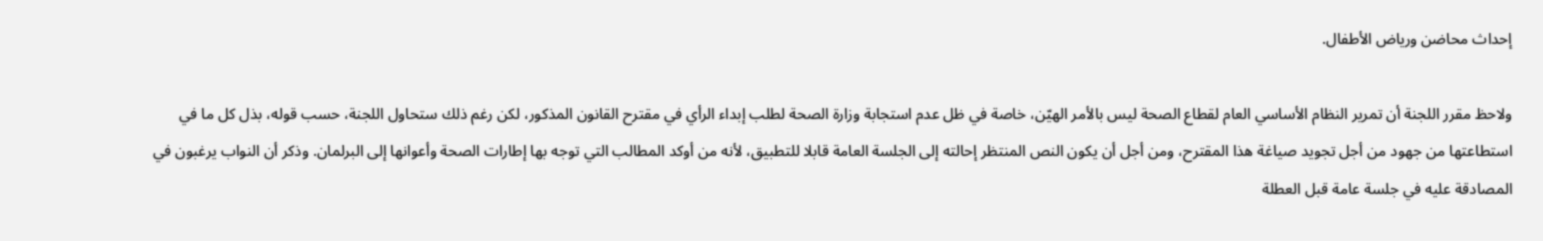إحداث محاضن ورياض الأطفال.

ولاحظ مقرر اللجنة أن تمرير النظام الأساسي العام لقطاع الصحة ليس بالأمر الهيّن، خاصة في ظل عدم استجابة وزارة الصحة لطلب إبداء الرأي في مقترح القانون المذكور، لكن رغم ذلك ستحاول اللجنة، حسب قوله، بذل كل ما في استطاعتها من جهود من أجل تجويد صياغة هذا المقترح، ومن أجل أن يكون النص المنتظر إحالته إلى الجلسة العامة قابلا للتطبيق، لأنه من أوكد المطالب التي توجه بها إطارات الصحة وأعوانها إلى البرلمان. وذكر أن النواب يرغبون في المصادقة عليه في جلسة عامة قبل العطلة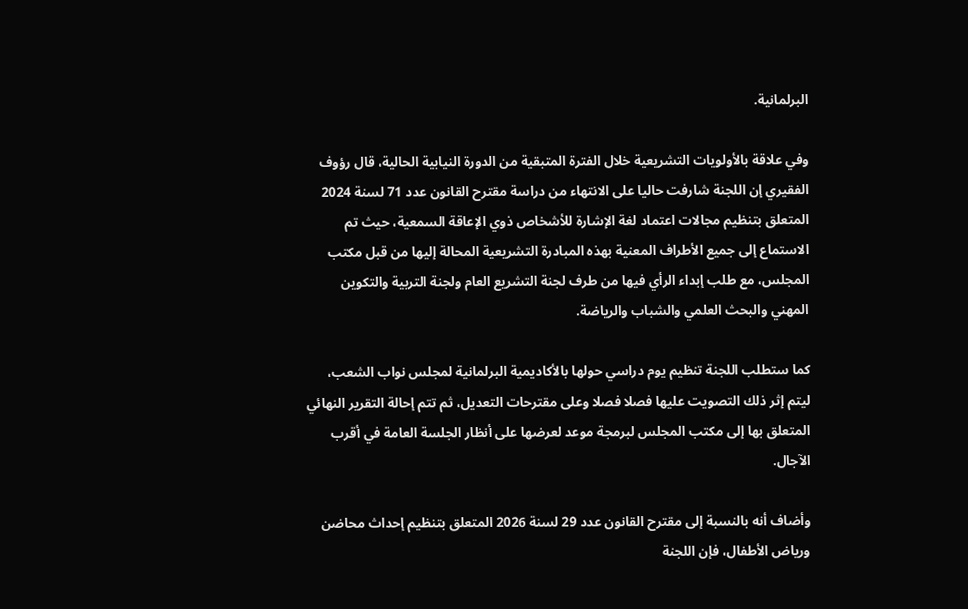البرلمانية.

وفي علاقة بالأولويات التشريعية خلال الفترة المتبقية من الدورة النيابية الحالية، قال رؤوف الفقيري إن اللجنة شارفت حاليا على الانتهاء من دراسة مقترح القانون عدد 71 لسنة 2024 المتعلق بتنظيم مجالات اعتماد لغة الإشارة للأشخاص ذوي الإعاقة السمعية، حيث تم الاستماع إلى جميع الأطراف المعنية بهذه المبادرة التشريعية المحالة إليها من قبل مكتب المجلس، مع طلب إبداء الرأي فيها من طرف لجنة التشريع العام ولجنة التربية والتكوين المهني والبحث العلمي والشباب والرياضة.

كما ستطلب اللجنة تنظيم يوم دراسي حولها بالأكاديمية البرلمانية لمجلس نواب الشعب، ليتم إثر ذلك التصويت عليها فصلا فصلا وعلى مقترحات التعديل، ثم تتم إحالة التقرير النهائي المتعلق بها إلى مكتب المجلس لبرمجة موعد لعرضها على أنظار الجلسة العامة في أقرب الآجال.

وأضاف أنه بالنسبة إلى مقترح القانون عدد 29 لسنة 2026 المتعلق بتنظيم إحداث محاضن ورياض الأطفال، فإن اللجنة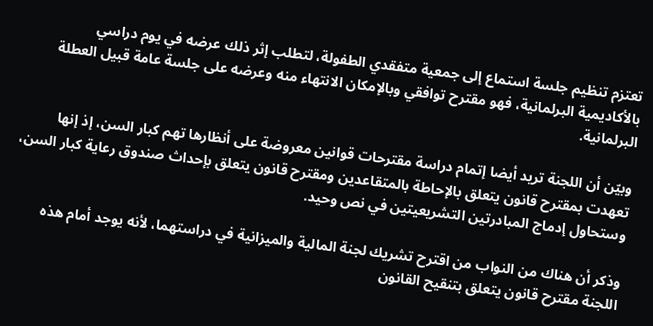تعتزم تنظيم جلسة استماع إلى جمعية متفقدي الطفولة، لتطلب إثر ذلك عرضه في يوم دراسي بالأكاديمية البرلمانية، فهو مقترح توافقي وبالإمكان الانتهاء منه وعرضه على جلسة عامة قبيل العطلة البرلمانية.

وبيّن أن اللجنة تريد أيضا إتمام دراسة مقترحات قوانين معروضة على أنظارها تهم كبار السن، إذ إنها تعهدت بمقترح قانون يتعلق بالإحاطة بالمتقاعدين ومقترح قانون يتعلق بإحداث صندوق رعاية كبار السن، وستحاول إدماج المبادرتين التشريعيتين في نص وحيد.

وذكر أن هناك من النواب من اقترح تشريك لجنة المالية والميزانية في دراستهما، لأنه يوجد أمام هذه اللجنة مقترح قانون يتعلق بتنقيح القانون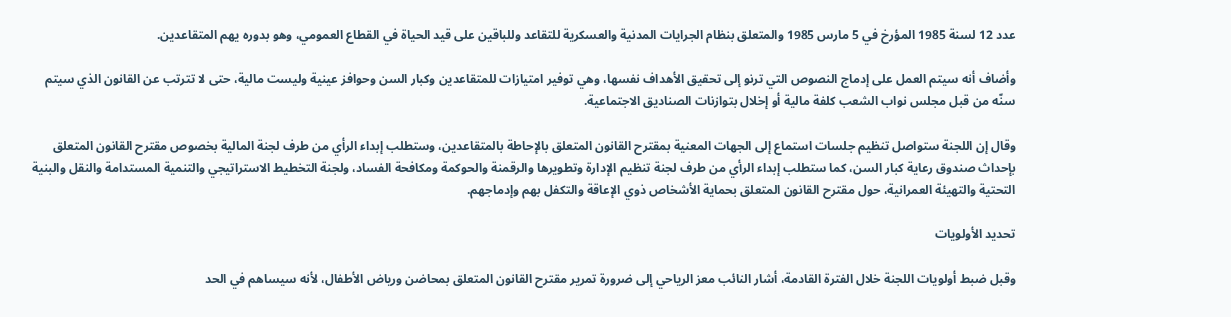عدد 12 لسنة 1985 المؤرخ في 5 مارس 1985 والمتعلق بنظام الجرايات المدنية والعسكرية للتقاعد وللباقين على قيد الحياة في القطاع العمومي، وهو بدوره يهم المتقاعدين.

وأضاف أنه سيتم العمل على إدماج النصوص التي ترنو إلى تحقيق الأهداف نفسها، وهي توفير امتيازات للمتقاعدين وكبار السن وحوافز عينية وليست مالية، حتى لا تترتب عن القانون الذي سيتم سنّه من قبل مجلس نواب الشعب كلفة مالية أو إخلال بتوازنات الصناديق الاجتماعية.

وقال إن اللجنة ستواصل تنظيم جلسات استماع إلى الجهات المعنية بمقترح القانون المتعلق بالإحاطة بالمتقاعدين، وستطلب إبداء الرأي من طرف لجنة المالية بخصوص مقترح القانون المتعلق بإحداث صندوق رعاية كبار السن، كما ستطلب إبداء الرأي من طرف لجنة تنظيم الإدارة وتطويرها والرقمنة والحوكمة ومكافحة الفساد، ولجنة التخطيط الاستراتيجي والتنمية المستدامة والنقل والبنية التحتية والتهيئة العمرانية، حول مقترح القانون المتعلق بحماية الأشخاص ذوي الإعاقة والتكفل بهم وإدماجهم.

تحديد الأولويات

وقبل ضبط أولويات اللجنة خلال الفترة القادمة، أشار النائب معز الرياحي إلى ضرورة تمرير مقترح القانون المتعلق بمحاضن ورياض الأطفال، لأنه سيساهم في الحد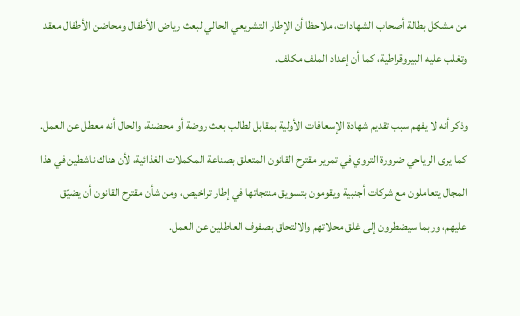من مشكل بطالة أصحاب الشهادات، ملاحظا أن الإطار التشريعي الحالي لبعث رياض الأطفال ومحاضن الأطفال معقد وتغلب عليه البيروقراطية، كما أن إعداد الملف مكلف.

وذكر أنه لا يفهم سبب تقديم شهادة الإسعافات الأولية بمقابل لطالب بعث روضة أو محضنة، والحال أنه معطل عن العمل. كما يرى الرياحي ضرورة التروي في تمرير مقترح القانون المتعلق بصناعة المكملات الغذائية، لأن هناك ناشطين في هذا المجال يتعاملون مع شركات أجنبية ويقومون بتسويق منتجاتها في إطار تراخيص، ومن شأن مقترح القانون أن يضيّق عليهم، وربما سيضطرون إلى غلق محلاتهم والالتحاق بصفوف العاطلين عن العمل.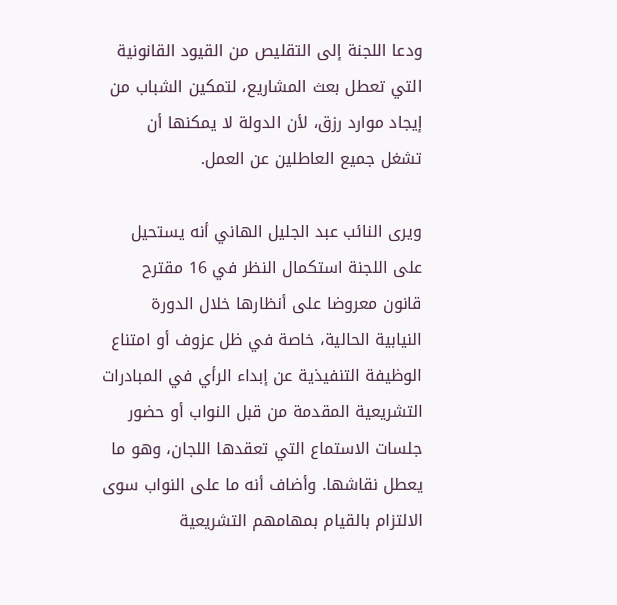ودعا اللجنة إلى التقليص من القيود القانونية التي تعطل بعث المشاريع، لتمكين الشباب من إيجاد موارد رزق، لأن الدولة لا يمكنها أن تشغل جميع العاطلين عن العمل.

ويرى النائب عبد الجليل الهاني أنه يستحيل على اللجنة استكمال النظر في 16 مقترح قانون معروضا على أنظارها خلال الدورة النيابية الحالية، خاصة في ظل عزوف أو امتناع الوظيفة التنفيذية عن إبداء الرأي في المبادرات التشريعية المقدمة من قبل النواب أو حضور جلسات الاستماع التي تعقدها اللجان، وهو ما يعطل نقاشها. وأضاف أنه ما على النواب سوى الالتزام بالقيام بمهامهم التشريعية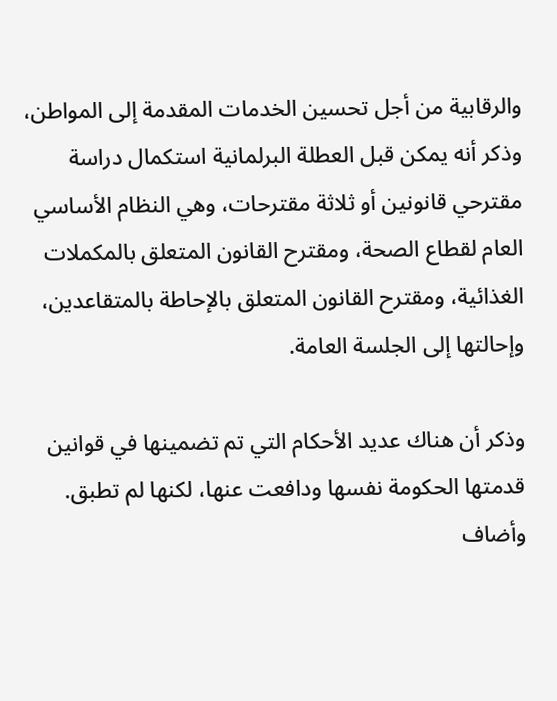والرقابية من أجل تحسين الخدمات المقدمة إلى المواطن، وذكر أنه يمكن قبل العطلة البرلمانية استكمال دراسة مقترحي قانونين أو ثلاثة مقترحات، وهي النظام الأساسي العام لقطاع الصحة، ومقترح القانون المتعلق بالمكملات الغذائية، ومقترح القانون المتعلق بالإحاطة بالمتقاعدين، وإحالتها إلى الجلسة العامة.

وذكر أن هناك عديد الأحكام التي تم تضمينها في قوانين قدمتها الحكومة نفسها ودافعت عنها، لكنها لم تطبق. وأضاف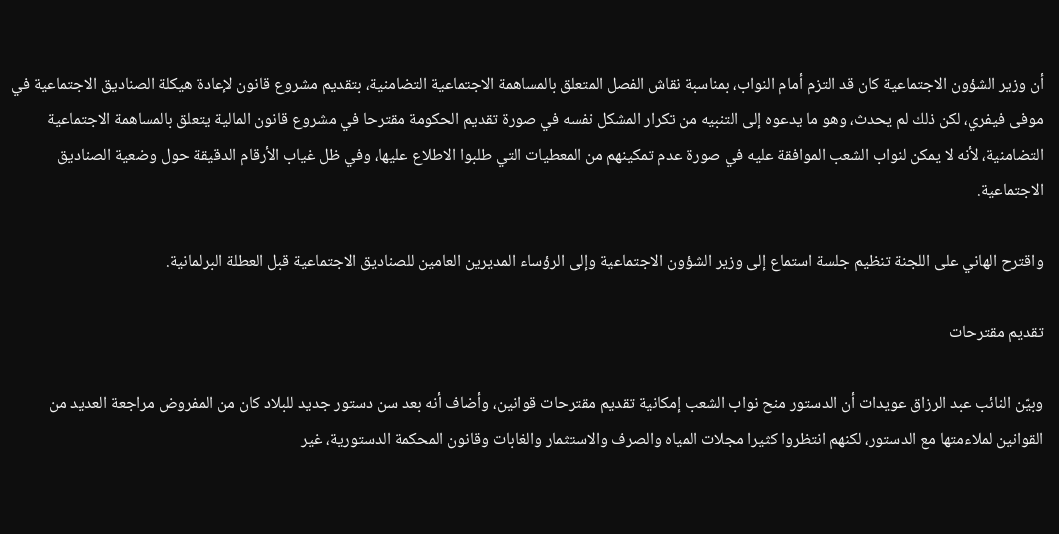أن وزير الشؤون الاجتماعية كان قد التزم أمام النواب، بمناسبة نقاش الفصل المتعلق بالمساهمة الاجتماعية التضامنية، بتقديم مشروع قانون لإعادة هيكلة الصناديق الاجتماعية في موفى فيفري، لكن ذلك لم يحدث، وهو ما يدعوه إلى التنبيه من تكرار المشكل نفسه في صورة تقديم الحكومة مقترحا في مشروع قانون المالية يتعلق بالمساهمة الاجتماعية التضامنية، لأنه لا يمكن لنواب الشعب الموافقة عليه في صورة عدم تمكينهم من المعطيات التي طلبوا الاطلاع عليها، وفي ظل غياب الأرقام الدقيقة حول وضعية الصناديق الاجتماعية.

واقترح الهاني على اللجنة تنظيم جلسة استماع إلى وزير الشؤون الاجتماعية وإلى الرؤساء المديرين العامين للصناديق الاجتماعية قبل العطلة البرلمانية.

تقديم مقترحات

وبيّن النائب عبد الرزاق عويدات أن الدستور منح نواب الشعب إمكانية تقديم مقترحات قوانين، وأضاف أنه بعد سن دستور جديد للبلاد كان من المفروض مراجعة العديد من القوانين لملاءمتها مع الدستور، لكنهم انتظروا كثيرا مجلات المياه والصرف والاستثمار والغابات وقانون المحكمة الدستورية، غير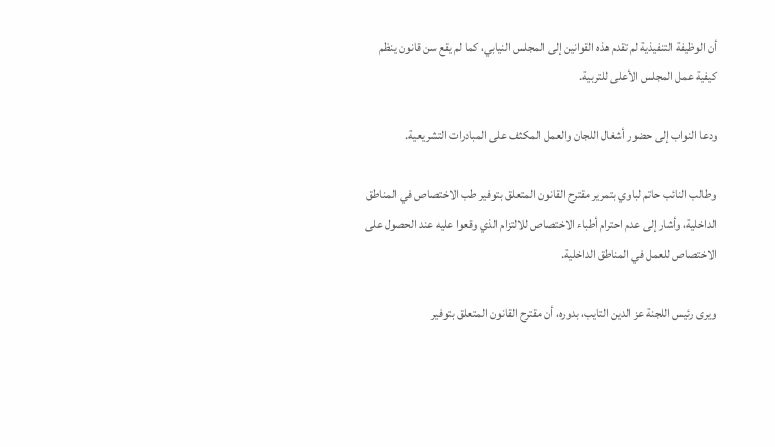أن الوظيفة التنفيذية لم تقدم هذه القوانين إلى المجلس النيابي، كما لم يقع سن قانون ينظم كيفية عمل المجلس الأعلى للتربية.

ودعا النواب إلى حضور أشغال اللجان والعمل المكثف على المبادرات التشريعية.

وطالب النائب حاتم لباوي بتمرير مقترح القانون المتعلق بتوفير طب الاختصاص في المناطق الداخلية، وأشار إلى عدم احترام أطباء الاختصاص للالتزام الذي وقعوا عليه عند الحصول على الاختصاص للعمل في المناطق الداخلية.

ويرى رئيس اللجنة عز الدين التايب، بدوره، أن مقترح القانون المتعلق بتوفير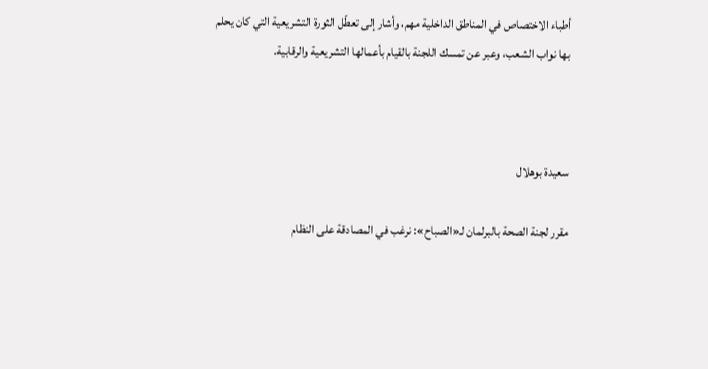أطباء الاختصاص في المناطق الداخلية مهم، وأشار إلى تعطّل الثورة التشريعية التي كان يحلم بها نواب الشعب، وعبر عن تمسك اللجنة بالقيام بأعمالها التشريعية والرقابية.



سعيدة بوهلال

مقرر لجنة الصحة بالبرلمان لـ«الصباح»: نرغب في المصادقة على النظام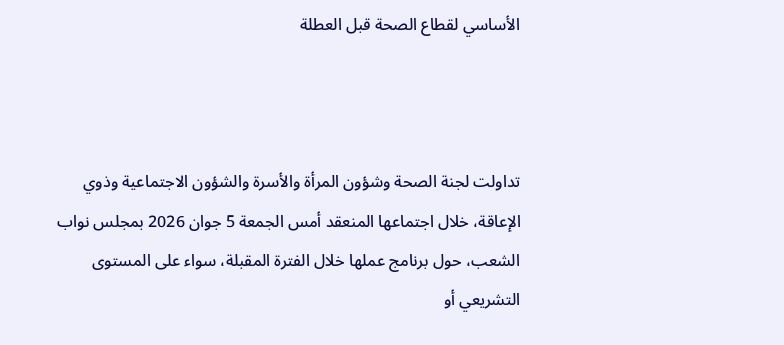الأساسي لقطاع الصحة قبل العطلة



تداولت لجنة الصحة وشؤون المرأة والأسرة والشؤون الاجتماعية وذوي الإعاقة، خلال اجتماعها المنعقد أمس الجمعة 5 جوان 2026 بمجلس نواب الشعب، حول برنامج عملها خلال الفترة المقبلة، سواء على المستوى التشريعي أو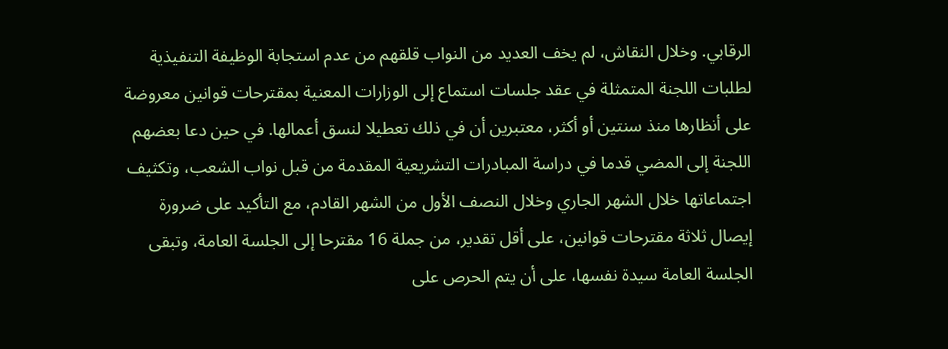الرقابي. وخلال النقاش، لم يخف العديد من النواب قلقهم من عدم استجابة الوظيفة التنفيذية لطلبات اللجنة المتمثلة في عقد جلسات استماع إلى الوزارات المعنية بمقترحات قوانين معروضة على أنظارها منذ سنتين أو أكثر، معتبرين أن في ذلك تعطيلا لنسق أعمالها. في حين دعا بعضهم اللجنة إلى المضي قدما في دراسة المبادرات التشريعية المقدمة من قبل نواب الشعب، وتكثيف اجتماعاتها خلال الشهر الجاري وخلال النصف الأول من الشهر القادم، مع التأكيد على ضرورة إيصال ثلاثة مقترحات قوانين، على أقل تقدير، من جملة 16 مقترحا إلى الجلسة العامة، وتبقى الجلسة العامة سيدة نفسها، على أن يتم الحرص على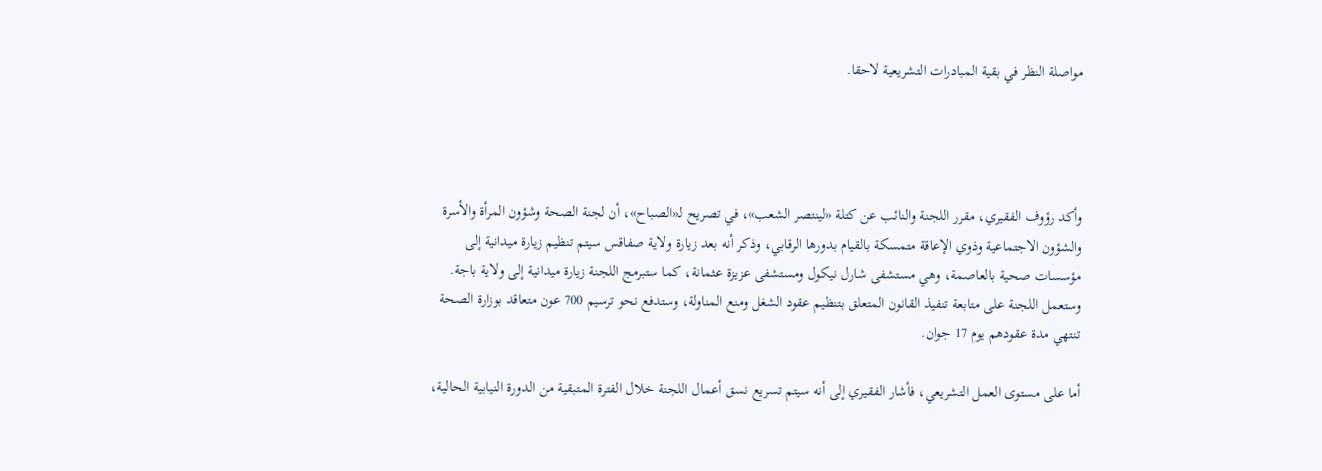مواصلة النظر في بقية المبادرات التشريعية لاحقا.




وأكد رؤوف الفقيري، مقرر اللجنة والنائب عن كتلة «لينتصر الشعب»، في تصريح لـ«الصباح»، أن لجنة الصحة وشؤون المرأة والأسرة والشؤون الاجتماعية وذوي الإعاقة متمسكة بالقيام بدورها الرقابي، وذكر أنه بعد زيارة ولاية صفاقس سيتم تنظيم زيارة ميدانية إلى مؤسسات صحية بالعاصمة، وهي مستشفى شارل نيكول ومستشفى عزيزة عثمانة، كما ستبرمج اللجنة زيارة ميدانية إلى ولاية باجة. وستعمل اللجنة على متابعة تنفيذ القانون المتعلق بتنظيم عقود الشغل ومنع المناولة، وستدفع نحو ترسيم 700 عون متعاقد بوزارة الصحة تنتهي مدة عقودهم يوم 17 جوان.

أما على مستوى العمل التشريعي، فأشار الفقيري إلى أنه سيتم تسريع نسق أعمال اللجنة خلال الفترة المتبقية من الدورة النيابية الحالية،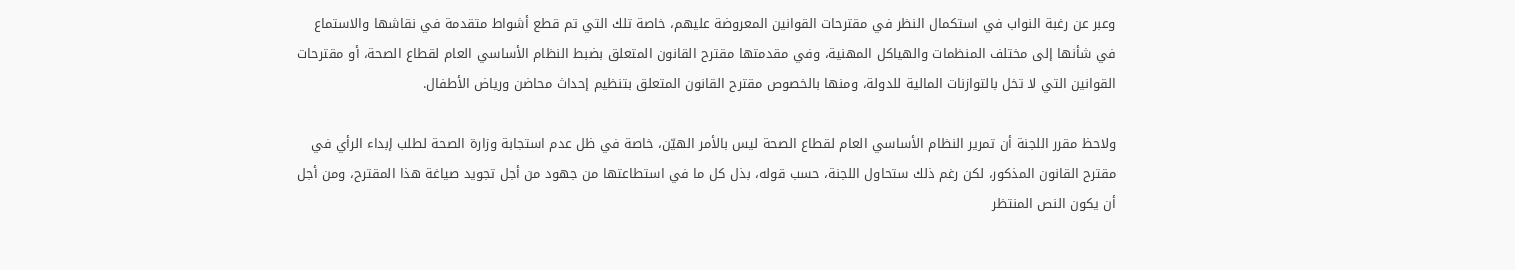وعبر عن رغبة النواب في استكمال النظر في مقترحات القوانين المعروضة عليهم، خاصة تلك التي تم قطع أشواط متقدمة في نقاشها والاستماع في شأنها إلى مختلف المنظمات والهياكل المهنية، وفي مقدمتها مقترح القانون المتعلق بضبط النظام الأساسي العام لقطاع الصحة، أو مقترحات القوانين التي لا تخل بالتوازنات المالية للدولة، ومنها بالخصوص مقترح القانون المتعلق بتنظيم إحداث محاضن ورياض الأطفال.

ولاحظ مقرر اللجنة أن تمرير النظام الأساسي العام لقطاع الصحة ليس بالأمر الهيّن، خاصة في ظل عدم استجابة وزارة الصحة لطلب إبداء الرأي في مقترح القانون المذكور، لكن رغم ذلك ستحاول اللجنة، حسب قوله، بذل كل ما في استطاعتها من جهود من أجل تجويد صياغة هذا المقترح، ومن أجل أن يكون النص المنتظر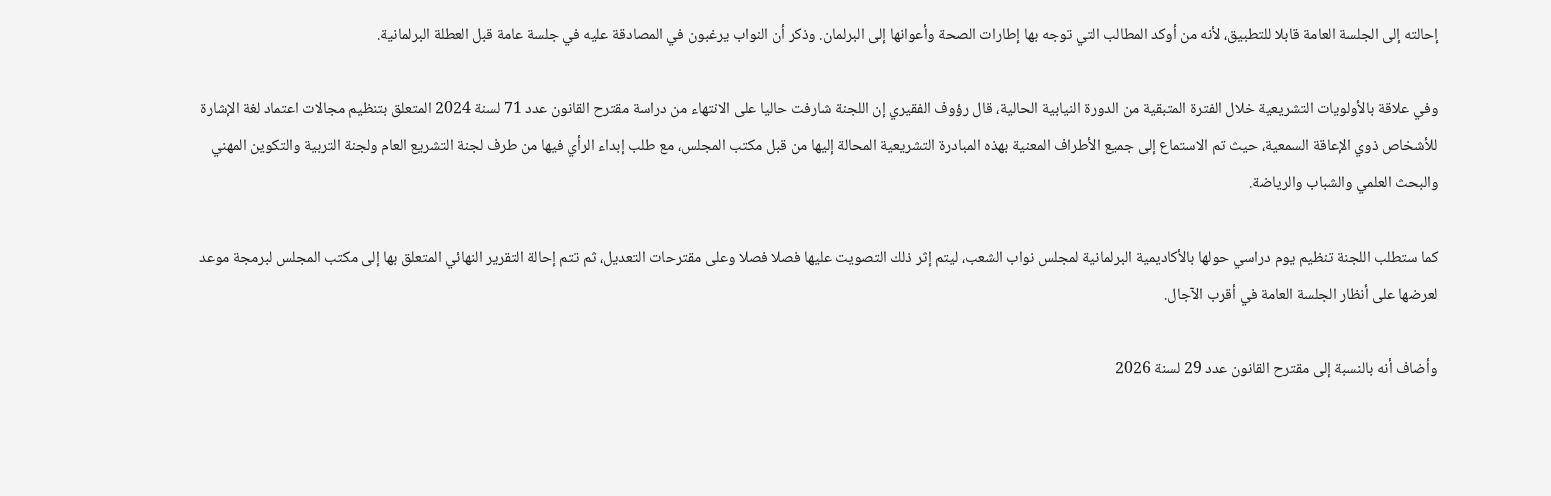إحالته إلى الجلسة العامة قابلا للتطبيق، لأنه من أوكد المطالب التي توجه بها إطارات الصحة وأعوانها إلى البرلمان. وذكر أن النواب يرغبون في المصادقة عليه في جلسة عامة قبل العطلة البرلمانية.

وفي علاقة بالأولويات التشريعية خلال الفترة المتبقية من الدورة النيابية الحالية، قال رؤوف الفقيري إن اللجنة شارفت حاليا على الانتهاء من دراسة مقترح القانون عدد 71 لسنة 2024 المتعلق بتنظيم مجالات اعتماد لغة الإشارة للأشخاص ذوي الإعاقة السمعية، حيث تم الاستماع إلى جميع الأطراف المعنية بهذه المبادرة التشريعية المحالة إليها من قبل مكتب المجلس، مع طلب إبداء الرأي فيها من طرف لجنة التشريع العام ولجنة التربية والتكوين المهني والبحث العلمي والشباب والرياضة.

كما ستطلب اللجنة تنظيم يوم دراسي حولها بالأكاديمية البرلمانية لمجلس نواب الشعب، ليتم إثر ذلك التصويت عليها فصلا فصلا وعلى مقترحات التعديل، ثم تتم إحالة التقرير النهائي المتعلق بها إلى مكتب المجلس لبرمجة موعد لعرضها على أنظار الجلسة العامة في أقرب الآجال.

وأضاف أنه بالنسبة إلى مقترح القانون عدد 29 لسنة 2026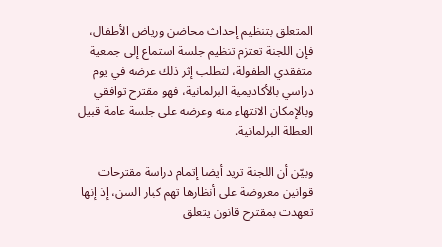المتعلق بتنظيم إحداث محاضن ورياض الأطفال، فإن اللجنة تعتزم تنظيم جلسة استماع إلى جمعية متفقدي الطفولة، لتطلب إثر ذلك عرضه في يوم دراسي بالأكاديمية البرلمانية، فهو مقترح توافقي وبالإمكان الانتهاء منه وعرضه على جلسة عامة قبيل العطلة البرلمانية.

وبيّن أن اللجنة تريد أيضا إتمام دراسة مقترحات قوانين معروضة على أنظارها تهم كبار السن، إذ إنها تعهدت بمقترح قانون يتعلق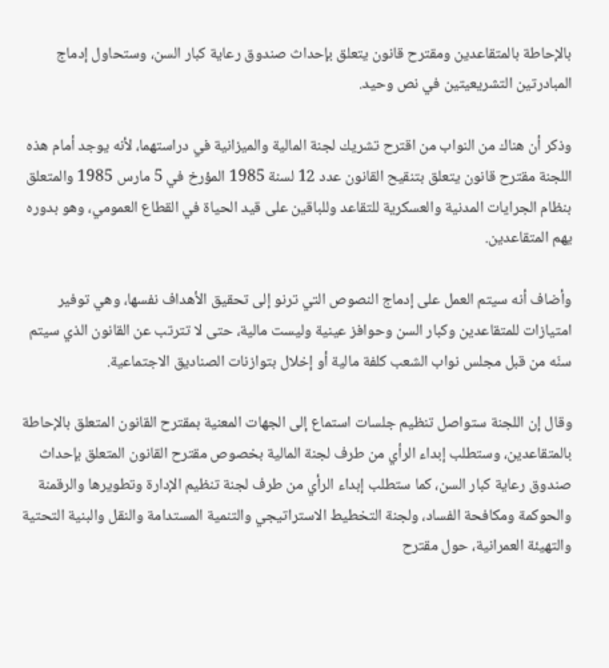بالإحاطة بالمتقاعدين ومقترح قانون يتعلق بإحداث صندوق رعاية كبار السن، وستحاول إدماج المبادرتين التشريعيتين في نص وحيد.

وذكر أن هناك من النواب من اقترح تشريك لجنة المالية والميزانية في دراستهما، لأنه يوجد أمام هذه اللجنة مقترح قانون يتعلق بتنقيح القانون عدد 12 لسنة 1985 المؤرخ في 5 مارس 1985 والمتعلق بنظام الجرايات المدنية والعسكرية للتقاعد وللباقين على قيد الحياة في القطاع العمومي، وهو بدوره يهم المتقاعدين.

وأضاف أنه سيتم العمل على إدماج النصوص التي ترنو إلى تحقيق الأهداف نفسها، وهي توفير امتيازات للمتقاعدين وكبار السن وحوافز عينية وليست مالية، حتى لا تترتب عن القانون الذي سيتم سنّه من قبل مجلس نواب الشعب كلفة مالية أو إخلال بتوازنات الصناديق الاجتماعية.

وقال إن اللجنة ستواصل تنظيم جلسات استماع إلى الجهات المعنية بمقترح القانون المتعلق بالإحاطة بالمتقاعدين، وستطلب إبداء الرأي من طرف لجنة المالية بخصوص مقترح القانون المتعلق بإحداث صندوق رعاية كبار السن، كما ستطلب إبداء الرأي من طرف لجنة تنظيم الإدارة وتطويرها والرقمنة والحوكمة ومكافحة الفساد، ولجنة التخطيط الاستراتيجي والتنمية المستدامة والنقل والبنية التحتية والتهيئة العمرانية، حول مقترح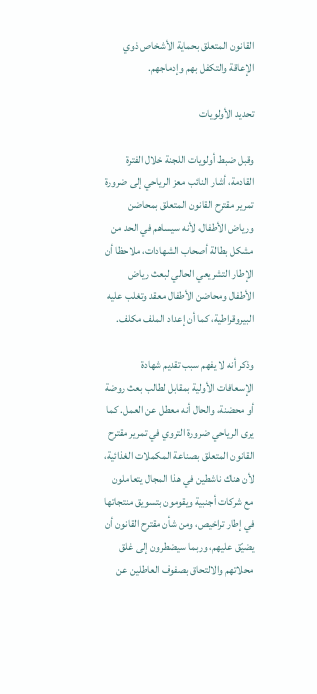القانون المتعلق بحماية الأشخاص ذوي الإعاقة والتكفل بهم وإدماجهم.

تحديد الأولويات

وقبل ضبط أولويات اللجنة خلال الفترة القادمة، أشار النائب معز الرياحي إلى ضرورة تمرير مقترح القانون المتعلق بمحاضن ورياض الأطفال، لأنه سيساهم في الحد من مشكل بطالة أصحاب الشهادات، ملاحظا أن الإطار التشريعي الحالي لبعث رياض الأطفال ومحاضن الأطفال معقد وتغلب عليه البيروقراطية، كما أن إعداد الملف مكلف.

وذكر أنه لا يفهم سبب تقديم شهادة الإسعافات الأولية بمقابل لطالب بعث روضة أو محضنة، والحال أنه معطل عن العمل. كما يرى الرياحي ضرورة التروي في تمرير مقترح القانون المتعلق بصناعة المكملات الغذائية، لأن هناك ناشطين في هذا المجال يتعاملون مع شركات أجنبية ويقومون بتسويق منتجاتها في إطار تراخيص، ومن شأن مقترح القانون أن يضيّق عليهم، وربما سيضطرون إلى غلق محلاتهم والالتحاق بصفوف العاطلين عن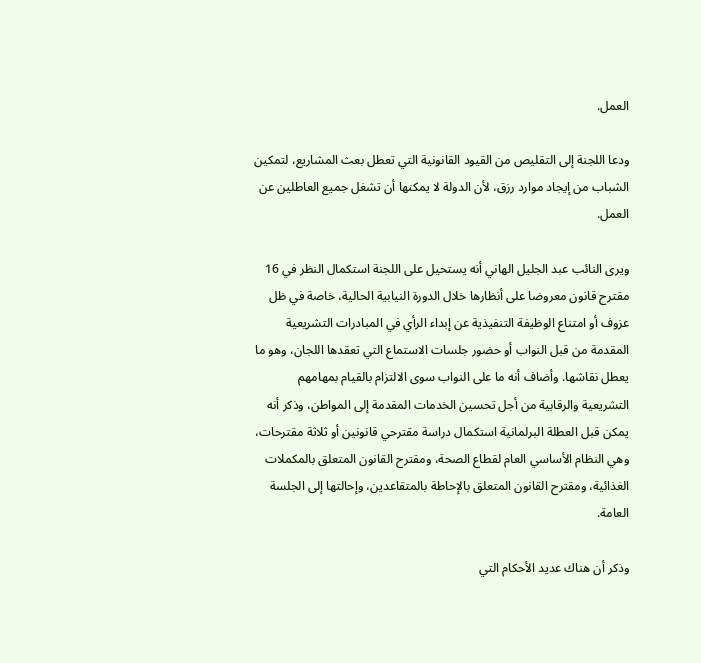العمل.

ودعا اللجنة إلى التقليص من القيود القانونية التي تعطل بعث المشاريع، لتمكين الشباب من إيجاد موارد رزق، لأن الدولة لا يمكنها أن تشغل جميع العاطلين عن العمل.

ويرى النائب عبد الجليل الهاني أنه يستحيل على اللجنة استكمال النظر في 16 مقترح قانون معروضا على أنظارها خلال الدورة النيابية الحالية، خاصة في ظل عزوف أو امتناع الوظيفة التنفيذية عن إبداء الرأي في المبادرات التشريعية المقدمة من قبل النواب أو حضور جلسات الاستماع التي تعقدها اللجان، وهو ما يعطل نقاشها. وأضاف أنه ما على النواب سوى الالتزام بالقيام بمهامهم التشريعية والرقابية من أجل تحسين الخدمات المقدمة إلى المواطن، وذكر أنه يمكن قبل العطلة البرلمانية استكمال دراسة مقترحي قانونين أو ثلاثة مقترحات، وهي النظام الأساسي العام لقطاع الصحة، ومقترح القانون المتعلق بالمكملات الغذائية، ومقترح القانون المتعلق بالإحاطة بالمتقاعدين، وإحالتها إلى الجلسة العامة.

وذكر أن هناك عديد الأحكام التي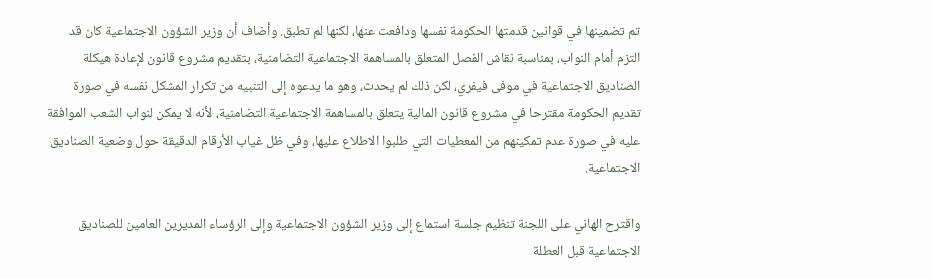تم تضمينها في قوانين قدمتها الحكومة نفسها ودافعت عنها، لكنها لم تطبق. وأضاف أن وزير الشؤون الاجتماعية كان قد التزم أمام النواب، بمناسبة نقاش الفصل المتعلق بالمساهمة الاجتماعية التضامنية، بتقديم مشروع قانون لإعادة هيكلة الصناديق الاجتماعية في موفى فيفري، لكن ذلك لم يحدث، وهو ما يدعوه إلى التنبيه من تكرار المشكل نفسه في صورة تقديم الحكومة مقترحا في مشروع قانون المالية يتعلق بالمساهمة الاجتماعية التضامنية، لأنه لا يمكن لنواب الشعب الموافقة عليه في صورة عدم تمكينهم من المعطيات التي طلبوا الاطلاع عليها، وفي ظل غياب الأرقام الدقيقة حول وضعية الصناديق الاجتماعية.

واقترح الهاني على اللجنة تنظيم جلسة استماع إلى وزير الشؤون الاجتماعية وإلى الرؤساء المديرين العامين للصناديق الاجتماعية قبل العطلة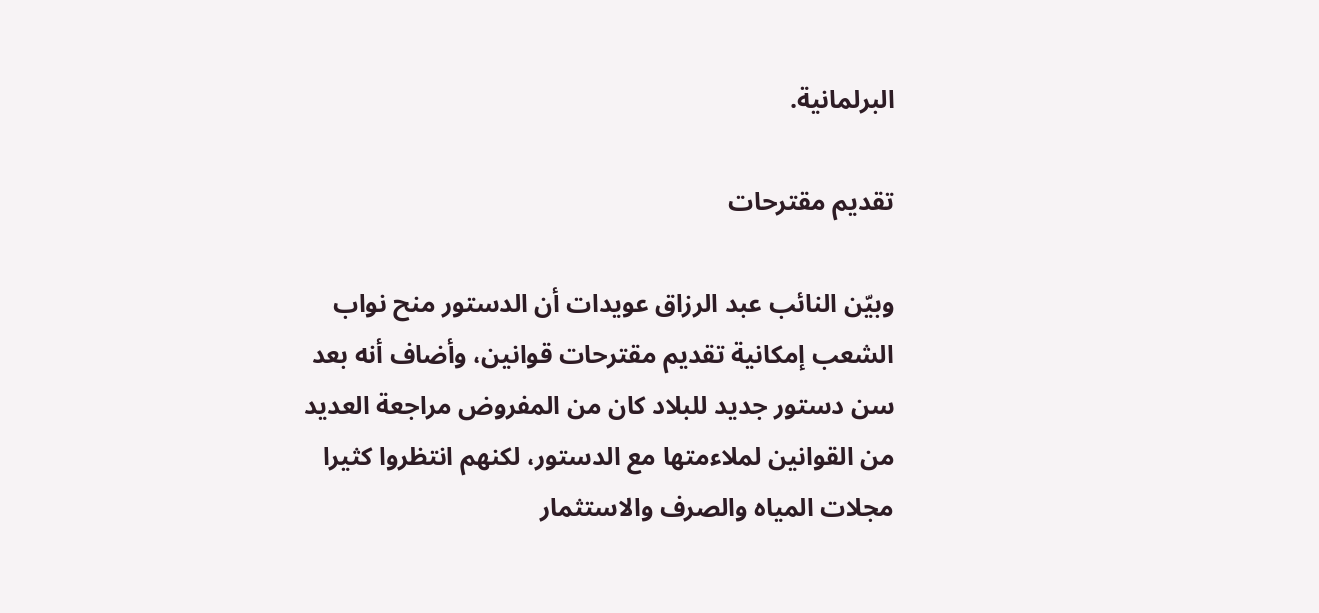البرلمانية.

تقديم مقترحات

وبيّن النائب عبد الرزاق عويدات أن الدستور منح نواب الشعب إمكانية تقديم مقترحات قوانين، وأضاف أنه بعد سن دستور جديد للبلاد كان من المفروض مراجعة العديد من القوانين لملاءمتها مع الدستور، لكنهم انتظروا كثيرا مجلات المياه والصرف والاستثمار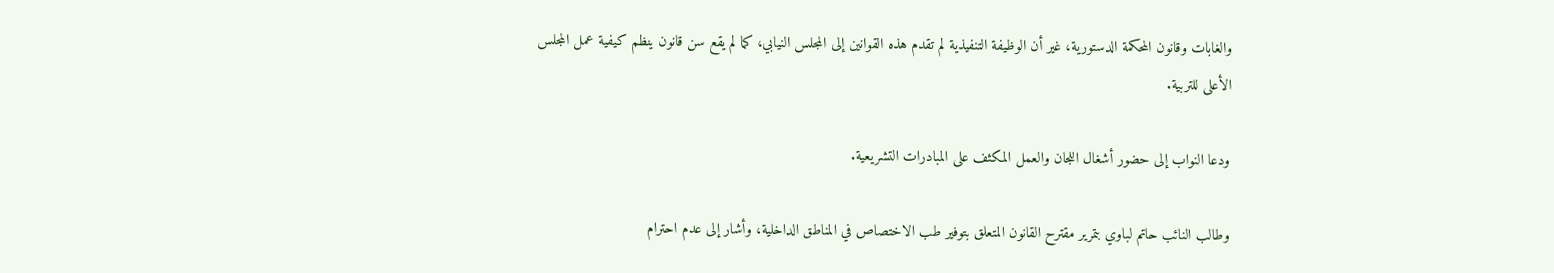والغابات وقانون المحكمة الدستورية، غير أن الوظيفة التنفيذية لم تقدم هذه القوانين إلى المجلس النيابي، كما لم يقع سن قانون ينظم كيفية عمل المجلس الأعلى للتربية.

ودعا النواب إلى حضور أشغال اللجان والعمل المكثف على المبادرات التشريعية.

وطالب النائب حاتم لباوي بتمرير مقترح القانون المتعلق بتوفير طب الاختصاص في المناطق الداخلية، وأشار إلى عدم احترام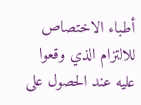أطباء الاختصاص للالتزام الذي وقعوا عليه عند الحصول على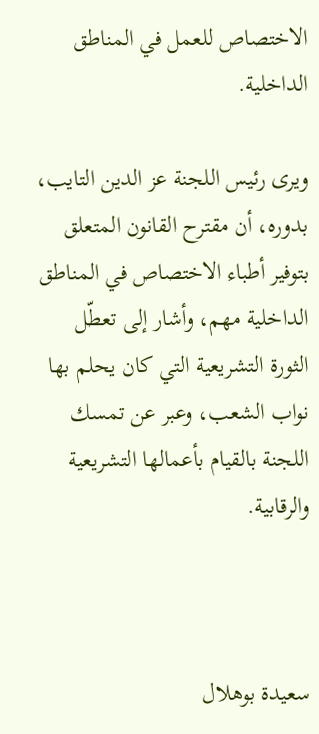الاختصاص للعمل في المناطق الداخلية.

ويرى رئيس اللجنة عز الدين التايب، بدوره، أن مقترح القانون المتعلق بتوفير أطباء الاختصاص في المناطق الداخلية مهم، وأشار إلى تعطّل الثورة التشريعية التي كان يحلم بها نواب الشعب، وعبر عن تمسك اللجنة بالقيام بأعمالها التشريعية والرقابية.



سعيدة بوهلال